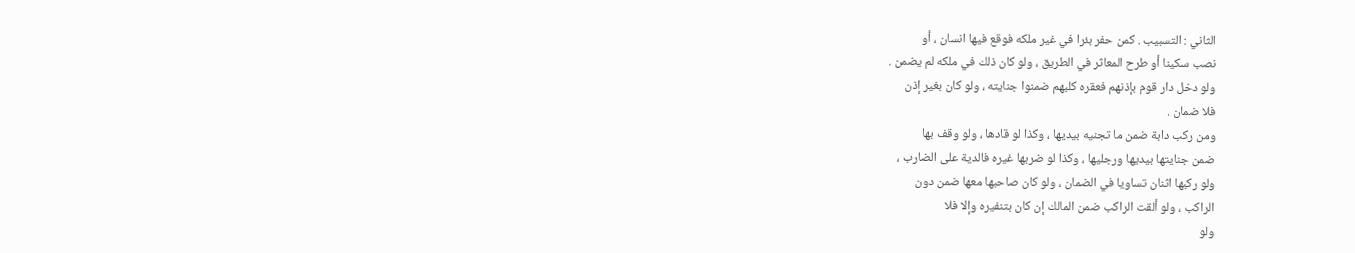الثاني : التسبيب . كمن حفر بئرا في غير ملكه فوقع فيها انسان ، أو
نصب سكينا أو طرح المعاثر في الطريق ، ولو كان ذلك في ملكه لم يضمن .
ولو دخل دار قوم بإذنهم فعقره كلبهم ضمنوا جنايته ، ولو كان بغير إذن
فلا ضمان .
ومن ركب دابة ضمن ما تجنيه بيديها ، وكذا لو قادها ، ولو وقف بها
ضمن جنايتها بيديها ورجليها ، وكذا لو ضربها غيره فالدية على الضارب ،
ولو ركبها اثنان تساويا في الضمان ، ولو كان صاحبها معها ضمن دون
الراكب ، ولو ألقت الراكب ضمن المالك إن كان بتنفيره وإلا فلا
ولو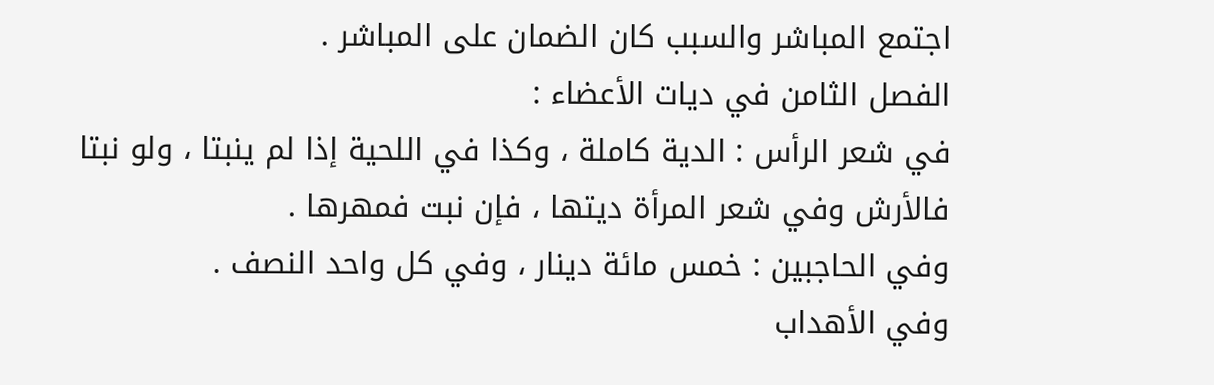اجتمع المباشر والسبب كان الضمان على المباشر .
الفصل الثامن في ديات الأعضاء :
في شعر الرأس : الدية كاملة ، وكذا في اللحية إذا لم ينبتا ، ولو نبتا
فالأرش وفي شعر المرأة ديتها ، فإن نبت فمهرها .
وفي الحاجبين : خمس مائة دينار ، وفي كل واحد النصف .
وفي الأهداب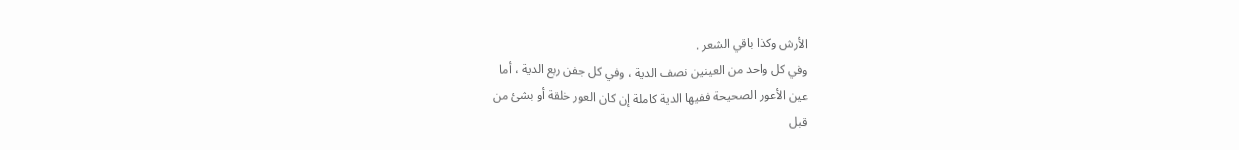الأرش وكذا باقي الشعر .
وفي كل واحد من العينين نصف الدية ، وفي كل جفن ربع الدية ، أما
عين الأعور الصحيحة ففيها الدية كاملة إن كان العور خلقة أو بشئ من
قبل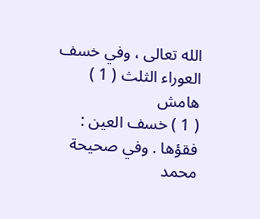الله تعالى ، وفي خسف العوراء الثلث ( 1 )
هامش
( 1 ) خسف العين : فقؤها . وفي صحيحة محمد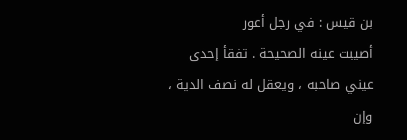بن قيس : في رجل أعور
أصيبت عينه الصحيحة . تفقأ إحدى عيني صاحبه ، ويعقل له نصف الدية ، وإن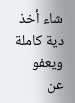شاء أخذ دية كاملة ويعفو عن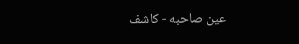عين صاحبه - كاشف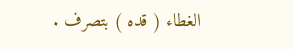الغطاء ( قده ) بتصرف .